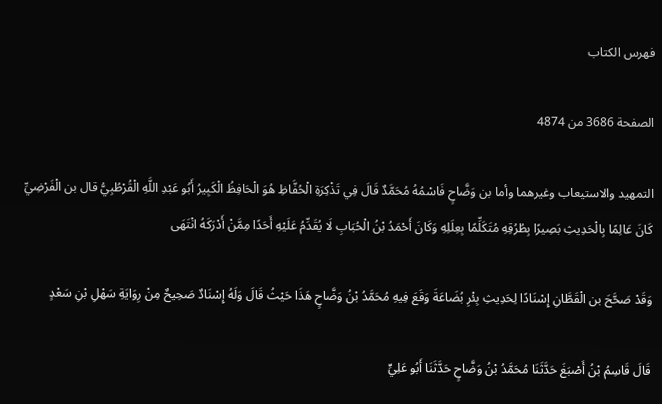فهرس الكتاب

الصفحة 3686 من 4874

التمهيد والاستيعاب وغيرهما وأما بن وَضَّاحٍ فَاسْمُهُ مُحَمَّدٌ قَالَ فِي تَذْكِرَةِ الْحُفَّاظِ هُوَ الْحَافِظُ الْكَبِيرُ أَبُو عَبْدِ اللَّهِ الْقُرْطُبِيُّ قال بن الْفَرْضِيِّ كَانَ عَالِمًا بِالْحَدِيثِ بَصِيرًا بِطُرُقِهِ مُتَكَلِّمًا بِعِلَلِهِ وَكَانَ أَحْمَدُ بْنُ الْحُبَابِ لَا يُقَدِّمُ عَلَيْهِ أَحَدًا مِمَّنْ أَدْرَكَهُ انْتَهَى

وَقَدْ صَحَّحَ بن الْقَطَّانِ إِسْنَادًا لِحَدِيثِ بِئْرِ بُضَاعَةَ وَقَعَ فِيهِ مُحَمَّدُ بْنُ وَضَّاحٍ هَذَا حَيْثُ قَالَ وَلَهُ إِسْنَادٌ صَحِيحٌ مِنْ رِوَايَةِ سَهْلِ بْنِ سَعْدٍ

قَالَ قَاسِمُ بْنُ أَصْبَغَ حَدَّثَنَا مُحَمَّدُ بْنُ وَضَّاحٍ حَدَّثَنَا أَبُو عَلِيٍّ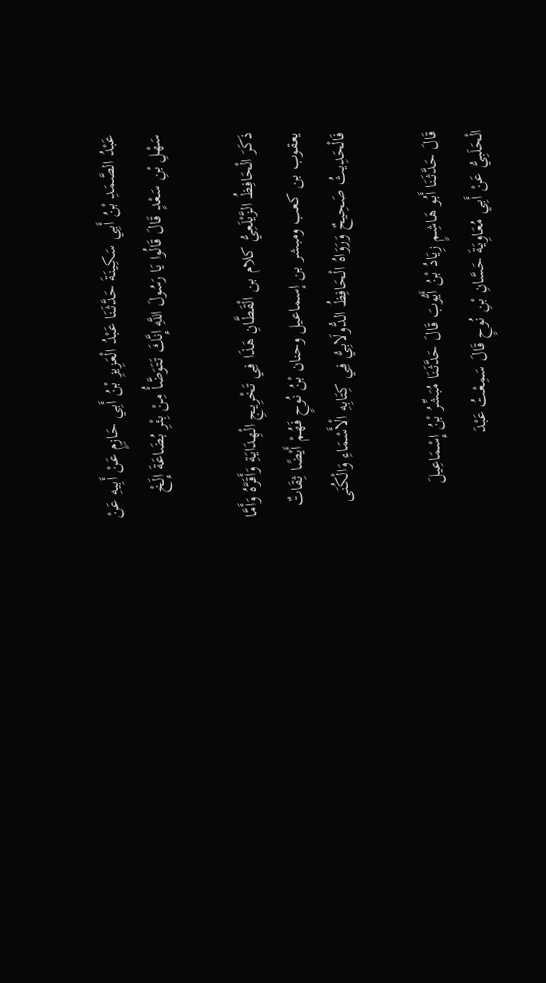عَبْدُ الصَّمَدِ بْنُ أَبِي سَكِينَةَ حَدَّثَنَا عَبْدُ الْعَزِيزِ بْنُ أَبِي حَازِمٍ عَنْ أَبِيهِ عَنْ سَهْلِ بْنِ سَعْدٍ قَالَ قَالُوا يَا رَسُولَ اللَّهِ إِنَّكَ تَتَوَضَّأُ مِنْ بِئْرِ بُضَاعَةَ إِلَخْ

ذَكَرَ الْحَافِظُ الزَّيْلَعِيُّ كلام بن الْقَطَّانِ هَذَا فِي تَخْرِيجِ الْهِدَايَةِ وَأَقَرَّهُ وَأَمَّا يعقوب بن كعب ومبشر بن إسماعيل وحنان بْنُ نُوحٍ فَهُمْ أَيْضًا ثِقَاتٌ فَالْحَدِيثُ صَحِيحٌ وَرَوَاهُ الْحَافِظُ الدُّولَابِيُّ فِي كِتَابِهِ الْأَسْمَاءِ وَالْكُنَى

قَالَ حَدَّثَنَا أَبُو هَاشِمٍ زِيَادُ بْنُ أَيُّوبَ قَالَ حَدَّثَنَا مُبَشِّرُ بْنُ إِسْمَاعِيلَ الْحَلَبِيُّ عَنْ أَبِي مُعَاوِيَةَ حَسَّانِ بْنِ نُوحٍ قَالَ سَمِعْتُ عَبْدَ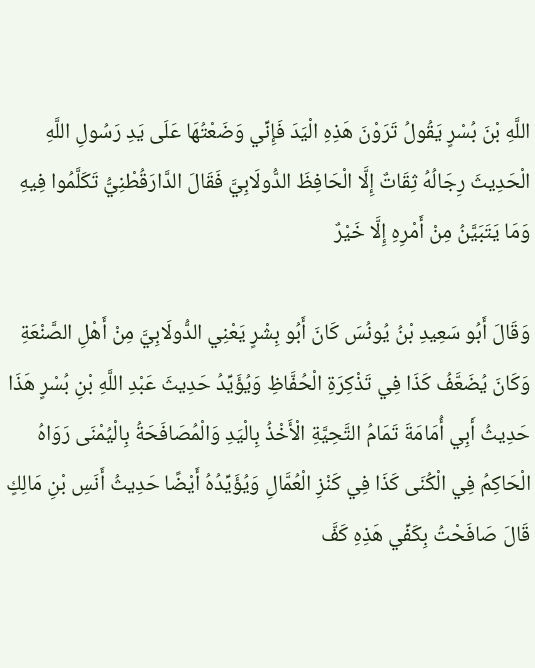اللَّهِ بْنَ بُسْرٍ يَقُولُ تَرَوْنَ هَذِهِ الْيَدَ فَإِنِّي وَضَعْتُهَا عَلَى يَدِ رَسُولِ اللَّهِ الْحَدِيثَ رِجَالُهُ ثِقَاتٌ إِلَّا الْحَافِظَ الدُّولَابِيَّ فَقَالَ الدَّارَقُطْنِيُّ تَكَلَّمُوا فِيهِ وَمَا يَتَبَيَّنُ مِنْ أَمْرِهِ إِلَّا خَيْرٌ

وَقَالَ أَبُو سَعِيدِ بْنُ يُونُسَ كَانَ أَبُو بِشْرٍ يَعْنِي الدُّولَابِيَّ مِنْ أَهْلِ الصَّنْعَةِ وَكَانَ يُضَعَّفُ كَذَا فِي تَذْكِرَةِ الْحُفَّاظِ وَيُؤَيِّدُ حَدِيثَ عَبْدِ اللَّهِ بْنِ بُسْرٍ هَذَا حَدِيثُ أَبِي أُمَامَةَ تَمَامُ التَّحِيَّةِ الْأَخْذُ بِالْيَدِ وَالْمُصَافَحَةُ بِالْيُمْنَى رَوَاهُ الْحَاكِمُ فِي الْكُنَى كَذَا فِي كَنْزِ الْعُمَّالِ وَيُؤَيِّدُهُ أَيْضًا حَدِيثُ أَنَسِ بْنِ مَالِكٍ قَالَ صَافَحْتُ بِكَفِّي هَذِهِ كَفَّ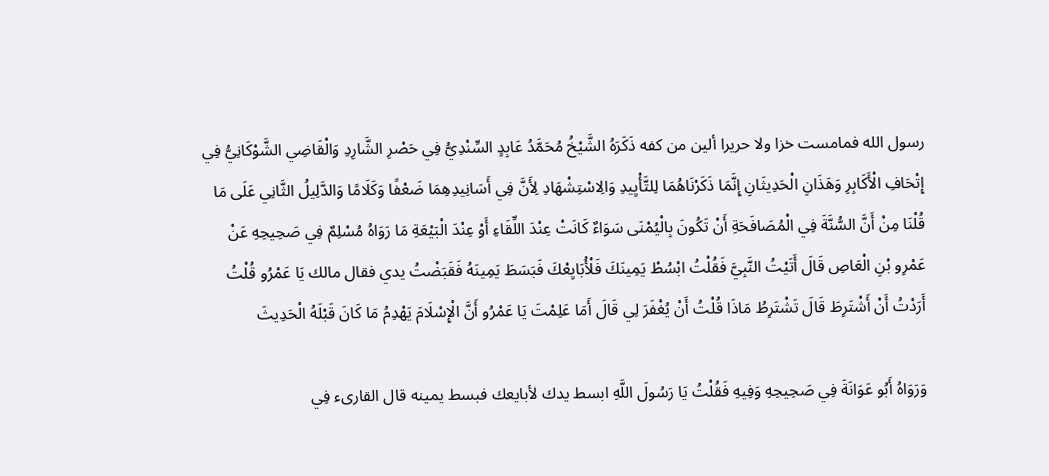رسول الله فمامست خزا ولا حريرا ألين من كفه ذَكَرَهُ الشَّيْخُ مُحَمَّدُ عَابِدٍ السِّنْدِيُّ فِي حَصْرِ الشَّارِدِ وَالْقَاضِي الشَّوْكَانِيُّ فِي إِتْحَافِ الْأَكَابِرِ وَهَذَانِ الْحَدِيثَانِ إِنَّمَا ذَكَرْنَاهُمَا لِلتَّأْيِيدِ وَالِاسْتِشْهَادِ لِأَنَّ فِي أَسَانِيدِهِمَا ضَعْفًا وَكَلَامًا وَالدَّلِيلُ الثَّانِي عَلَى مَا قُلْنَا مِنْ أَنَّ السُّنَّةَ فِي الْمُصَافَحَةِ أَنْ تَكُونَ بِالْيُمْنَى سَوَاءٌ كَانَتْ عِنْدَ اللِّقَاءِ أَوْ عِنْدَ الْبَيْعَةِ مَا رَوَاهُ مُسْلِمٌ فِي صَحِيحِهِ عَنْ عَمْرِو بْنِ الْعَاصِ قَالَ أَتَيْتُ النَّبِيَّ فَقُلْتُ ابْسُطْ يَمِينَكَ فَلْأُبَايِعْكَ فَبَسَطَ يَمِينَهُ فَقَبَضْتُ يدي فقال مالك يَا عَمْرُو قُلْتُ أَرَدْتُ أَنْ أَشْتَرِطَ قَالَ تَشْتَرِطُ مَاذَا قُلْتُ أَنْ يُغْفَرَ لِي قَالَ أَمَا عَلِمْتَ يَا عَمْرُو أَنَّ الْإِسْلَامَ يَهْدِمُ مَا كَانَ قَبْلَهُ الْحَدِيثَ

وَرَوَاهُ أَبُو عَوَانَةَ فِي صَحِيحِهِ وَفِيهِ فَقُلْتُ يَا رَسُولَ اللَّهِ ابسط يدك لأبايعك فبسط يمينه قال القارىء فِي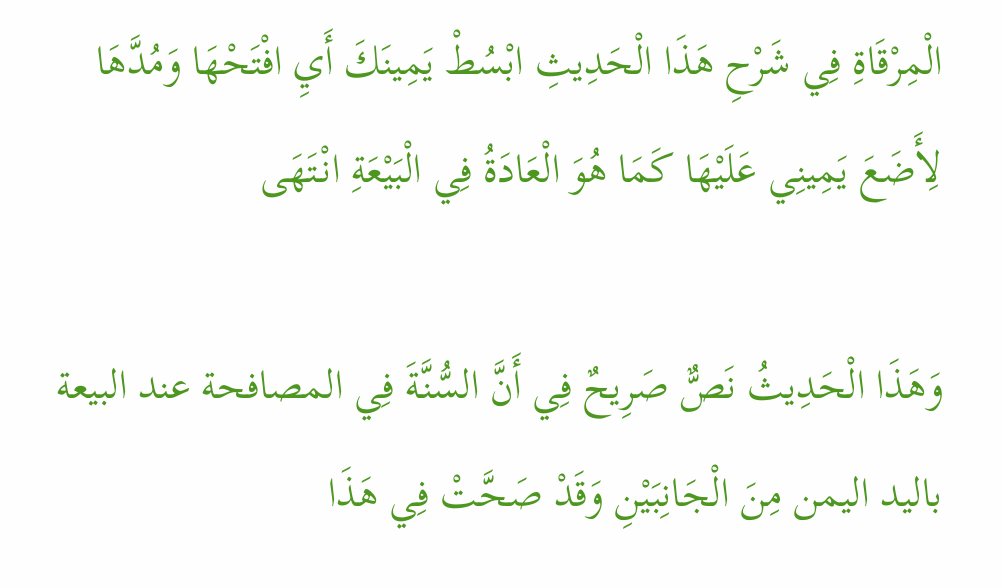الْمِرْقَاةِ فِي شَرْحِ هَذَا الْحَدِيثِ ابْسُطْ يَمِينَكَ أَيِ افْتَحْهَا وَمُدَّهَا لِأَضَعَ يَمِينِي عَلَيْهَا كَمَا هُوَ الْعَادَةُ فِي الْبَيْعَةِ انْتَهَى

وَهَذَا الْحَدِيثُ نَصٌّ صَرِيحٌ فِي أَنَّ السُّنَّةَ فِي المصافحة عند البيعة باليد اليمن مِنَ الْجَانِبَيْنِ وَقَدْ صَحَّتْ فِي هَذَا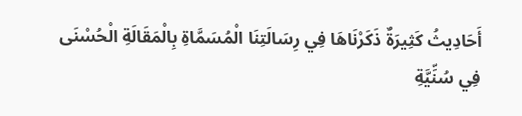أَحَادِيثُ كَثِيرَةٌ ذَكَرْنَاهَا فِي رِسَالَتِنَا الْمُسَمَّاةِ بِالْمَقَالَةِ الْحُسْنَى فِي سُنِّيَّةِ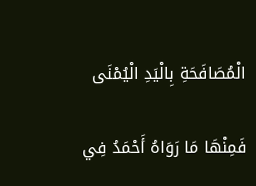الْمُصَافَحَةِ بِالْيَدِ الْيُمْنَى

فَمِنْهَا مَا رَوَاهُ أَحْمَدُ فِي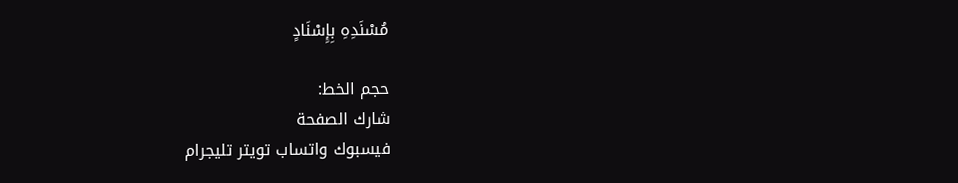مُسْنَدِهِ بِإِسْنَادٍ

حجم الخط:
شارك الصفحة
فيسبوك واتساب تويتر تليجرام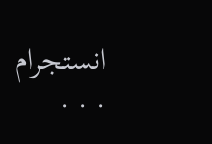انستجرام
. . .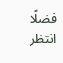فضلًا انتظر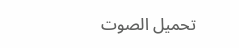تحميل الصوت